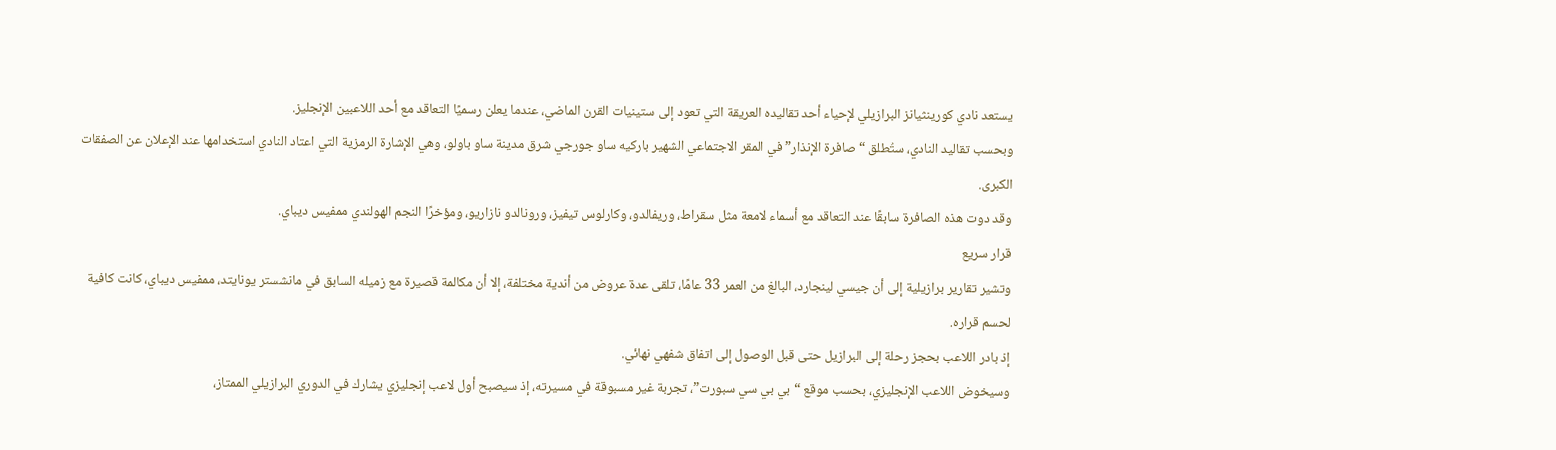يستعد نادي كورينثيانز البرازيلي لإحياء أحد تقاليده العريقة التي تعود إلى ستينيات القرن الماضي، عندما يعلن رسميًا التعاقد مع أحد اللاعبين الإنجليز.
وبحسب تقاليد النادي، ستُطلق “صافرة الإنذار” في المقر الاجتماعي الشهير باركيه ساو جورجي شرق مدينة ساو باولو، وهي الإشارة الرمزية التي اعتاد النادي استخدامها عند الإعلان عن الصفقات الكبرى.
وقد دوت هذه الصافرة سابقًا عند التعاقد مع أسماء لامعة مثل سقراط، وريفالدو، وكارلوس تيفيز، ورونالدو نازاريو، ومؤخرًا النجم الهولندي ممفيس ديباي.
قرار سريع
وتشير تقارير برازيلية إلى أن جيسي لينجارد، البالغ من العمر 33 عامًا، تلقى عدة عروض من أندية مختلفة، إلا أن مكالمة قصيرة مع زميله السابق في مانشستر يونايتد، ممفيس ديباي، كانت كافية لحسم قراره.
إذ بادر اللاعب بحجز رحلة إلى البرازيل حتى قبل الوصول إلى اتفاق شفهي نهائي.
وسيخوض اللاعب الإنجليزي، بحسب موقع “بي بي سي سبورت”، تجربة غير مسبوقة في مسيرته، إذ سيصبح أول لاعب إنجليزي يشارك في الدوري البرازيلي الممتاز،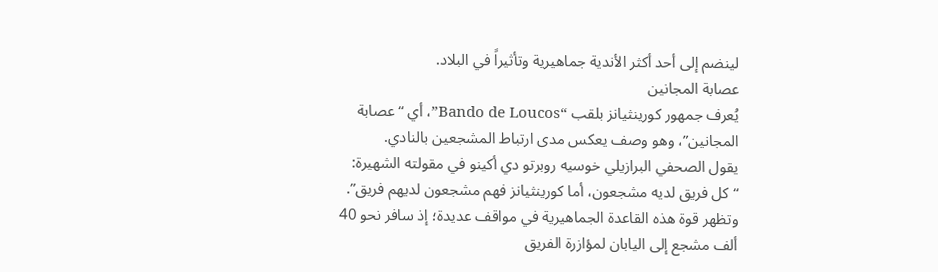لينضم إلى أحد أكثر الأندية جماهيرية وتأثيراً في البلاد.
عصابة المجانين
يُعرف جمهور كورينثيانز بلقب “Bando de Loucos”، أي “عصابة المجانين”، وهو وصف يعكس مدى ارتباط المشجعين بالنادي.
يقول الصحفي البرازيلي خوسيه روبرتو دي أكينو في مقولته الشهيرة: “كل فريق لديه مشجعون، أما كورينثيانز فهم مشجعون لديهم فريق”.
وتظهر قوة هذه القاعدة الجماهيرية في مواقف عديدة؛ إذ سافر نحو 40 ألف مشجع إلى اليابان لمؤازرة الفريق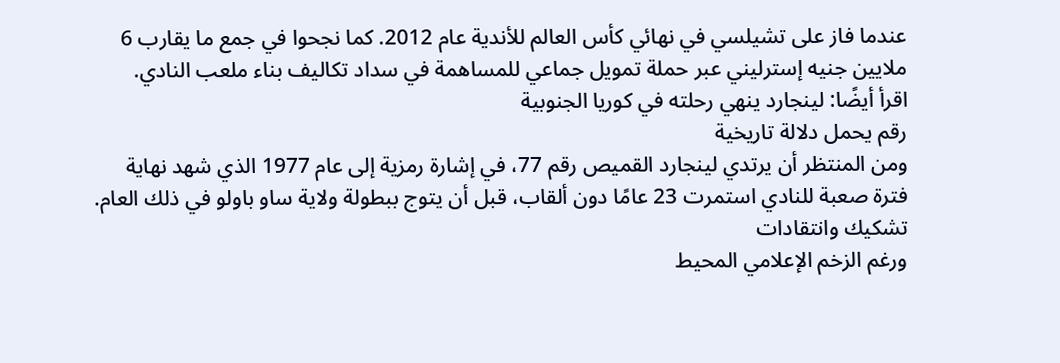عندما فاز على تشيلسي في نهائي كأس العالم للأندية عام 2012. كما نجحوا في جمع ما يقارب 6 ملايين جنيه إسترليني عبر حملة تمويل جماعي للمساهمة في سداد تكاليف بناء ملعب النادي.
اقرأ أيضًا: لينجارد ينهي رحلته في كوريا الجنوبية
رقم يحمل دلالة تاريخية
ومن المنتظر أن يرتدي لينجارد القميص رقم 77، في إشارة رمزية إلى عام 1977 الذي شهد نهاية فترة صعبة للنادي استمرت 23 عامًا دون ألقاب، قبل أن يتوج ببطولة ولاية ساو باولو في ذلك العام.
تشكيك وانتقادات
ورغم الزخم الإعلامي المحيط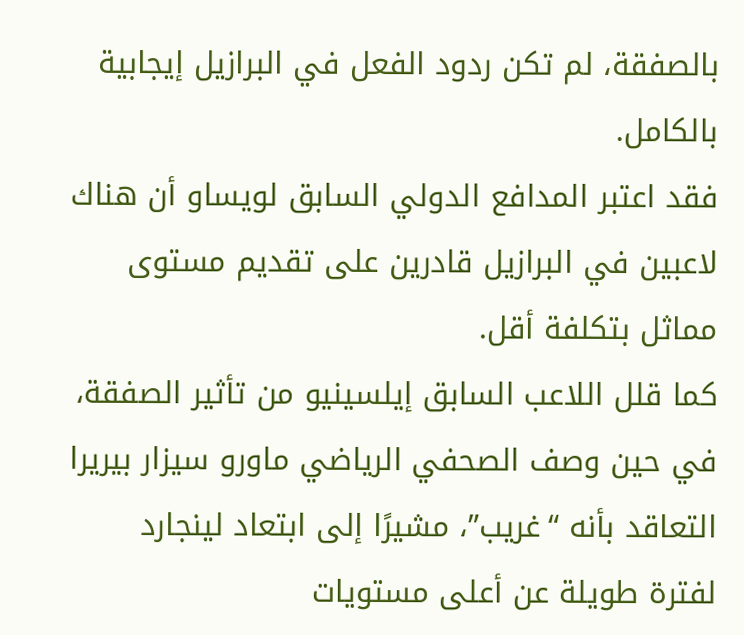بالصفقة، لم تكن ردود الفعل في البرازيل إيجابية بالكامل.
فقد اعتبر المدافع الدولي السابق لويساو أن هناك لاعبين في البرازيل قادرين على تقديم مستوى مماثل بتكلفة أقل.
كما قلل اللاعب السابق إيلسينيو من تأثير الصفقة، في حين وصف الصحفي الرياضي ماورو سيزار بيريرا التعاقد بأنه “غريب”، مشيرًا إلى ابتعاد لينجارد لفترة طويلة عن أعلى مستويات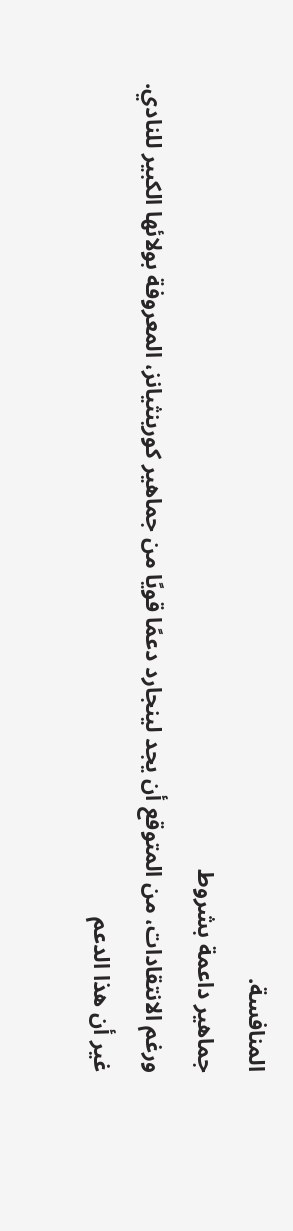المنافسة.
جماهير داعمة بشروط
ورغم الانتقادات، من المتوقع أن يجد لينجارد دعمًا قويًا من جماهير كورينثيانز، المعروفة بولائها الكبير للنادي.
غير أن هذا الدعم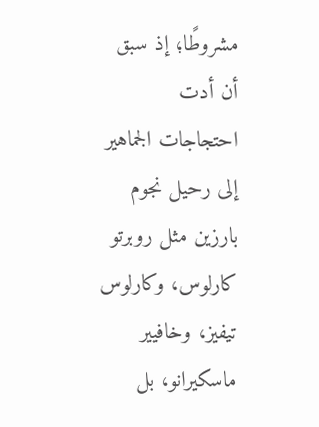مشروطًا؛ إذ سبق أن أدت احتجاجات الجماهير إلى رحيل نجوم بارزين مثل روبرتو كارلوس، وكارلوس تيفيز، وخافيير ماسكيرانو، بل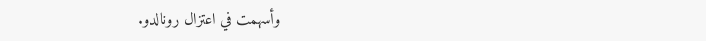وأسهمت في اعتزال رونالدو.